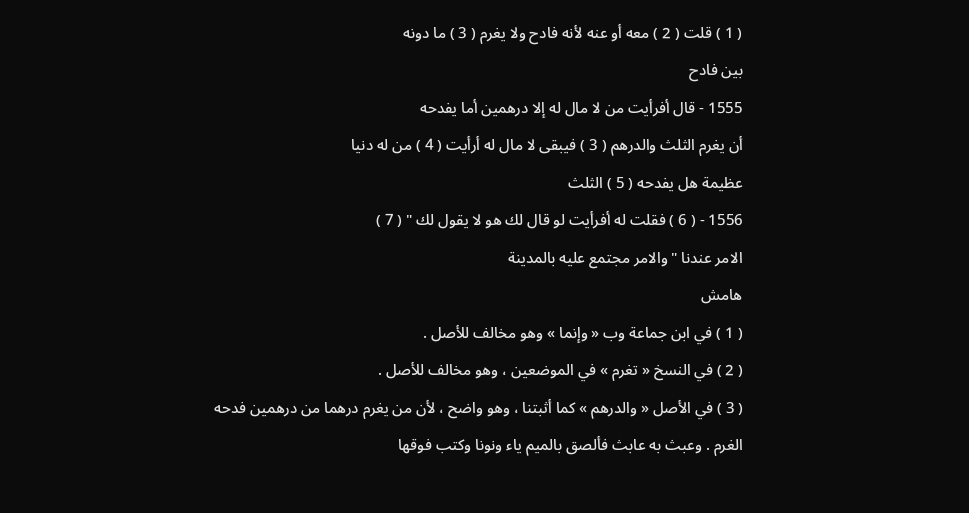( 1 ) قلت ( 2 ) معه أو عنه لأنه فادح ولا يغرم ( 3 ) ما دونه
بين فادح
1555 - قال أفرأيت من لا مال له إلا درهمين أما يفدحه
أن يغرم الثلث والدرهم ( 3 ) فيبقى لا مال له أرأيت ( 4 ) من له دنيا
عظيمة هل يفدحه ( 5 ) الثلث
1556 - ( 6 ) فقلت له أفرأيت لو قال لك هو لا يقول لك " ( 7 )
الامر عندنا " والامر مجتمع عليه بالمدينة
هامش
( 1 ) في ابن جماعة وب « وإنما » وهو مخالف للأصل .
( 2 ) في النسخ « تغرم » في الموضعين ، وهو مخالف للأصل .
( 3 ) في الأصل « والدرهم » كما أثبتنا ، وهو واضح ، لأن من يغرم درهما من درهمين فدحه
الغرم . وعبث به عابث فألصق بالميم ياء ونونا وكتب فوقها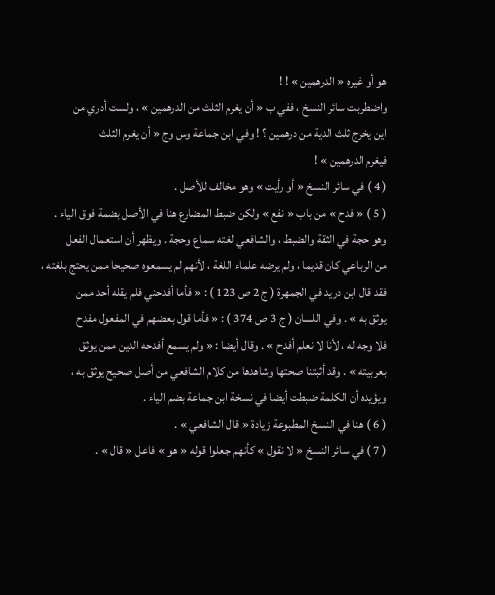هو أو غيره « الدرهمين » ! !
واضطربت سائر النسخ ، ففي ب « أن يغرم الثلث من الدرهمين » ، ولست أدري من
اين يخرج ثلث الدية من درهمين ؟ ! وفي ابن جماعة وس وج « أن يغرم الثلث
فيغرم الدرهمين » !
( 4 ) في سائر النسخ « أو رأيت » وهو مخالف للأصل .
( 5 ) « فدح » من باب « نفع » ولكن ضبط المضارع هنا في الأصل بضمة فوق الياء .
وهو حجة في الثقة والضبط ، والشافعي لغته سماع وحجة . ويظهر أن استعمال الفعل
من الرباعي كان قديما ، ولم يرضه علماء اللغة ، لأنهم لم يسمعوه صحيحا ممن يحتج بلغته ،
فقد قال ابن دريد في الجمهرة ( ج 2 ص 123 ) : « فأما أفدحني فلم يقله أحد ممن
يوثق به » . وفي اللسان ( ج 3 ص 374 ) : « فأما قول بعضهم في المفعول مفدح
فلا وجه له ، لأنا لا نعلم أفدح » . وقال أيضا : « ولم يسمع أفدحه الدين ممن يوثق
بعربيته » . وقد أثبتنا صحتها وشاهدها من كلام الشافعي من أصل صحيح يوثق به ،
ويؤيده أن الكلمة ضبطت أيضا في نسخة ابن جماعة بضم الياء .
( 6 ) هنا في النسخ المطبوعة زيادة « قال الشافعي » .
( 7 ) في سائر النسخ « لا نقول » كأنهم جعلوا قوله « هو » فاعل « قال » .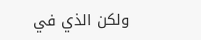ولكن الذي في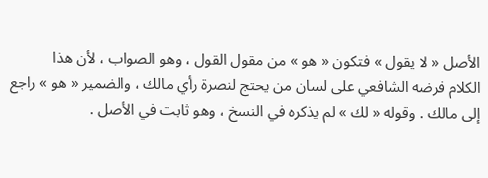الأصل « لا يقول » فتكون « هو » من مقول القول ، وهو الصواب ، لأن هذا
الكلام فرضه الشافعي على لسان من يحتج لنصرة رأي مالك ، والضمير « هو » راجع
إلى مالك . وقوله « لك » لم يذكره في النسخ ، وهو ثابت في الأصل .